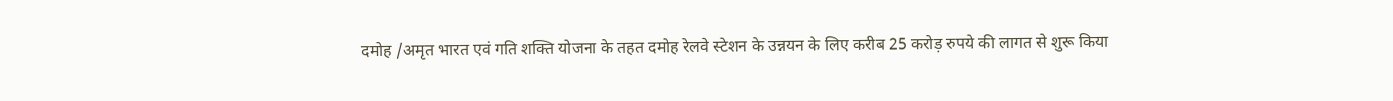दमोह /अमृत भारत एवं गति शक्ति योजना के तहत दमोह रेलवे स्टेशन के उन्नयन के लिए करीब 25 करोड़ रुपये की लागत से शुरू किया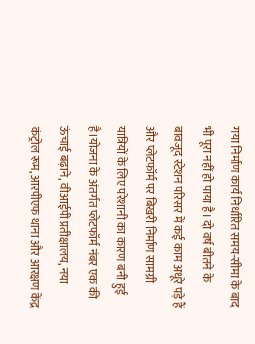गया निर्माण कार्य निर्धारित समय-सीमा के बाद भी पूरा नहीं हो पाया है। दो वर्ष बीतने के बावजूद स्टेशन परिसर में कई काम अधूरे पड़े हैं और प्लेटफॉर्म पर बिखरी निर्माण सामग्री यात्रियों के लिए परेशानी का कारण बनी हुई है।योजना के अंतर्गत प्लेटफॉर्म नंबर एक की ऊंचाई बढ़ाने, वीआईपी प्रतीक्षालय, नया कंट्रोल रूम, आरपीएफ थाना और आरक्षण केंद्र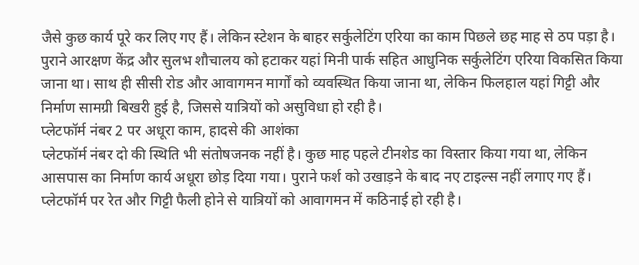जैसे कुछ कार्य पूरे कर लिए गए हैं। लेकिन स्टेशन के बाहर सर्कुलेटिंग एरिया का काम पिछले छह माह से ठप पड़ा है। पुराने आरक्षण केंद्र और सुलभ शौचालय को हटाकर यहां मिनी पार्क सहित आधुनिक सर्कुलेटिंग एरिया विकसित किया जाना था। साथ ही सीसी रोड और आवागमन मार्गों को व्यवस्थित किया जाना था, लेकिन फिलहाल यहां गिट्टी और निर्माण सामग्री बिखरी हुई है, जिससे यात्रियों को असुविधा हो रही है।
प्लेटफॉर्म नंबर 2 पर अधूरा काम, हादसे की आशंका
प्लेटफॉर्म नंबर दो की स्थिति भी संतोषजनक नहीं है। कुछ माह पहले टीनशेड का विस्तार किया गया था, लेकिन आसपास का निर्माण कार्य अधूरा छोड़ दिया गया। पुराने फर्श को उखाड़ने के बाद नए टाइल्स नहीं लगाए गए हैं। प्लेटफॉर्म पर रेत और गिट्टी फैली होने से यात्रियों को आवागमन में कठिनाई हो रही है।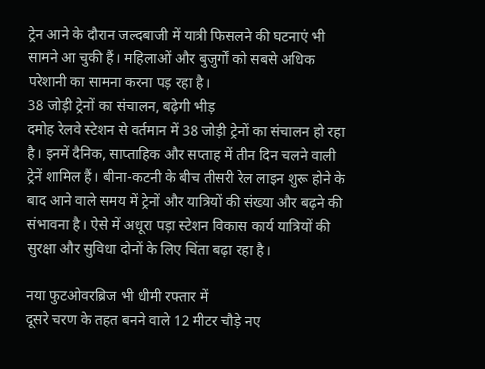ट्रेन आने के दौरान जल्दबाजी में यात्री फिसलने की घटनाएं भी सामने आ चुकी हैं। महिलाओं और बुजुर्गों को सबसे अधिक परेशानी का सामना करना पड़ रहा है।
38 जोड़ी ट्रेनों का संचालन, बढ़ेगी भीड़
दमोह रेलवे स्टेशन से वर्तमान में 38 जोड़ी ट्रेनों का संचालन हो रहा है। इनमें दैनिक, साप्ताहिक और सप्ताह में तीन दिन चलने वाली ट्रेनें शामिल हैं। बीना-कटनी के बीच तीसरी रेल लाइन शुरू होने के बाद आने वाले समय में ट्रेनों और यात्रियों की संख्या और बढ़ने की संभावना है। ऐसे में अधूरा पड़ा स्टेशन विकास कार्य यात्रियों की सुरक्षा और सुविधा दोनों के लिए चिंता बढ़ा रहा है।

नया फुटओवरब्रिज भी धीमी रफ्तार में
दूसरे चरण के तहत बनने वाले 12 मीटर चौड़े नए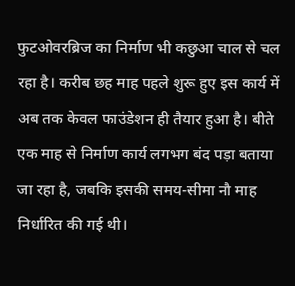फुटओवरब्रिज का निर्माण भी कछुआ चाल से चल रहा है। करीब छह माह पहले शुरू हुए इस कार्य में अब तक केवल फाउंडेशन ही तैयार हुआ है। बीते एक माह से निर्माण कार्य लगभग बंद पड़ा बताया जा रहा है, जबकि इसकी समय-सीमा नौ माह निर्धारित की गई थी।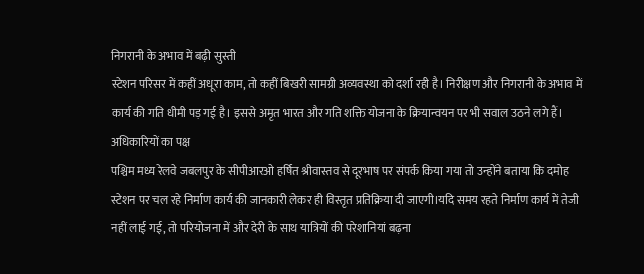निगरानी के अभाव में बढ़ी सुस्ती
स्टेशन परिसर में कहीं अधूरा काम, तो कहीं बिखरी सामग्री अव्यवस्था को दर्शा रही है। निरीक्षण और निगरानी के अभाव में कार्य की गति धीमी पड़ गई है। इससे अमृत भारत और गति शक्ति योजना के क्रियान्वयन पर भी सवाल उठने लगे हैं।
अधिकारियों का पक्ष
पश्चिम मध्य रेलवे जबलपुर के सीपीआरओ हर्षित श्रीवास्तव से दूरभाष पर संपर्क किया गया तो उन्होंने बताया कि दमोह स्टेशन पर चल रहे निर्माण कार्य की जानकारी लेकर ही विस्तृत प्रतिक्रिया दी जाएगी।यदि समय रहते निर्माण कार्य में तेजी नहीं लाई गई, तो परियोजना में और देरी के साथ यात्रियों की परेशानियां बढ़ना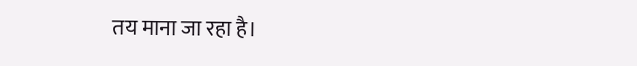तय माना जा रहा है।